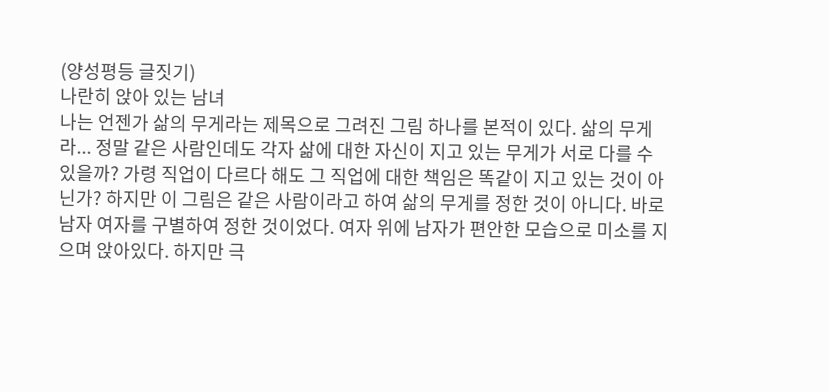(양성평등 글짓기)
나란히 앉아 있는 남녀
나는 언젠가 삶의 무게라는 제목으로 그려진 그림 하나를 본적이 있다. 삶의 무게라... 정말 같은 사람인데도 각자 삶에 대한 자신이 지고 있는 무게가 서로 다를 수 있을까? 가령 직업이 다르다 해도 그 직업에 대한 책임은 똑같이 지고 있는 것이 아닌가? 하지만 이 그림은 같은 사람이라고 하여 삶의 무게를 정한 것이 아니다. 바로 남자 여자를 구별하여 정한 것이었다. 여자 위에 남자가 편안한 모습으로 미소를 지으며 앉아있다. 하지만 극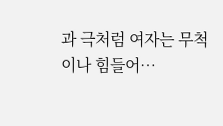과 극처럼 여자는 무척이나 힘들어…